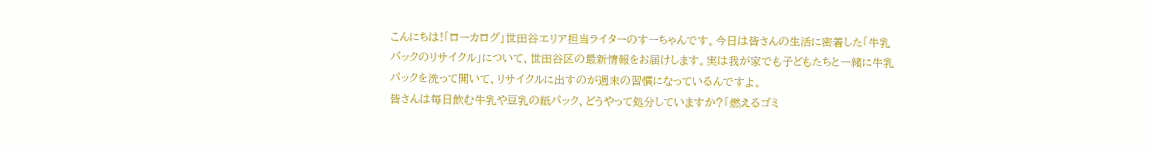こんにちは!「ローカログ」世田谷エリア担当ライターのすーちゃんです。今日は皆さんの生活に密着した「牛乳パックのリサイクル」について、世田谷区の最新情報をお届けします。実は我が家でも子どもたちと一緒に牛乳パックを洗って開いて、リサイクルに出すのが週末の習慣になっているんですよ。
皆さんは毎日飲む牛乳や豆乳の紙パック、どうやって処分していますか?「燃えるゴミ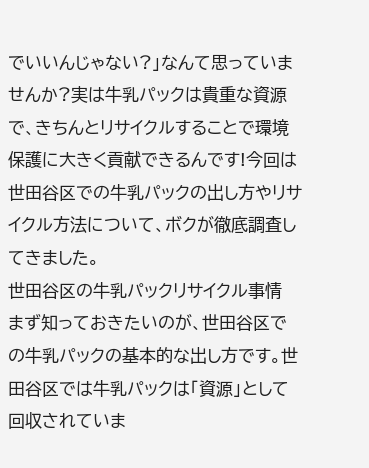でいいんじゃない?」なんて思っていませんか?実は牛乳パックは貴重な資源で、きちんとリサイクルすることで環境保護に大きく貢献できるんです!今回は世田谷区での牛乳パックの出し方やリサイクル方法について、ボクが徹底調査してきました。
世田谷区の牛乳パックリサイクル事情
まず知っておきたいのが、世田谷区での牛乳パックの基本的な出し方です。世田谷区では牛乳パックは「資源」として回収されていま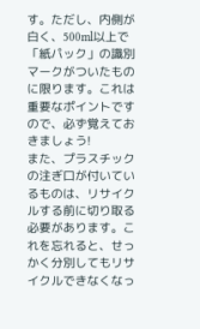す。ただし、内側が白く、500ml以上で「紙パック」の識別マークがついたものに限ります。これは重要なポイントですので、必ず覚えておきましょう!
また、プラスチックの注ぎ口が付いているものは、リサイクルする前に切り取る必要があります。これを忘れると、せっかく分別してもリサイクルできなくなっ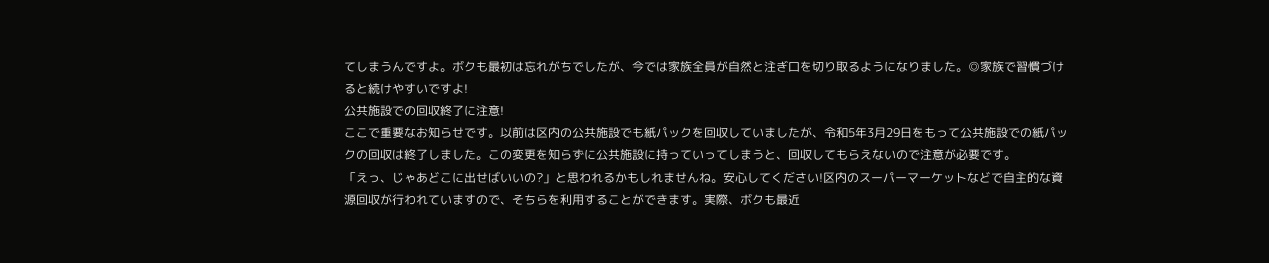てしまうんですよ。ボクも最初は忘れがちでしたが、今では家族全員が自然と注ぎ口を切り取るようになりました。◎家族で習慣づけると続けやすいですよ!
公共施設での回収終了に注意!
ここで重要なお知らせです。以前は区内の公共施設でも紙パックを回収していましたが、令和5年3月29日をもって公共施設での紙パックの回収は終了しました。この変更を知らずに公共施設に持っていってしまうと、回収してもらえないので注意が必要です。
「えっ、じゃあどこに出せばいいの?」と思われるかもしれませんね。安心してください!区内のスーパーマーケットなどで自主的な資源回収が行われていますので、そちらを利用することができます。実際、ボクも最近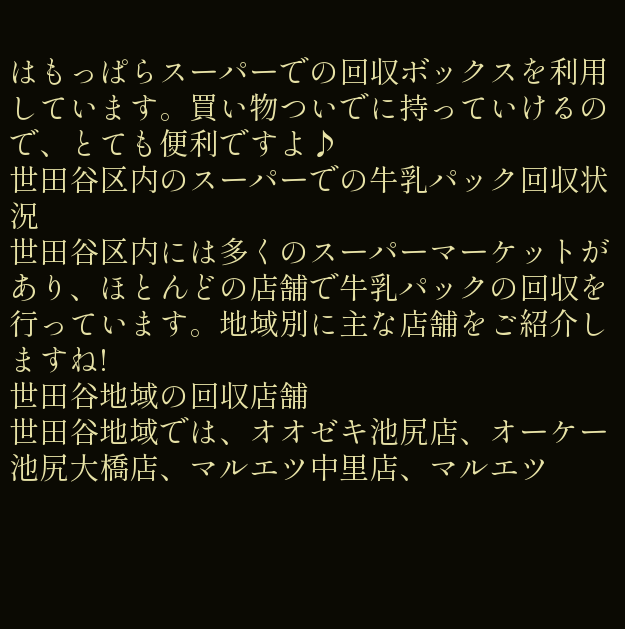はもっぱらスーパーでの回収ボックスを利用しています。買い物ついでに持っていけるので、とても便利ですよ♪
世田谷区内のスーパーでの牛乳パック回収状況
世田谷区内には多くのスーパーマーケットがあり、ほとんどの店舗で牛乳パックの回収を行っています。地域別に主な店舗をご紹介しますね!
世田谷地域の回収店舗
世田谷地域では、オオゼキ池尻店、オーケー池尻大橋店、マルエツ中里店、マルエツ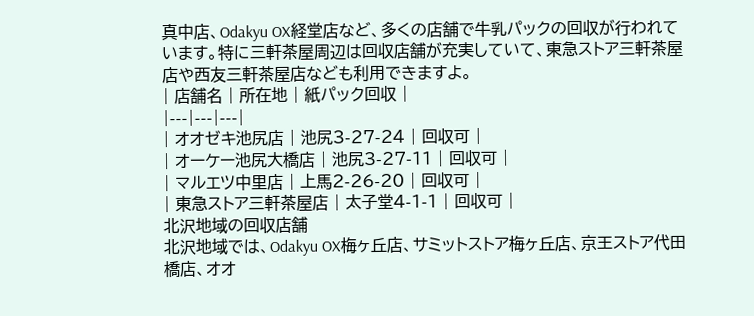真中店、Odakyu OX経堂店など、多くの店舗で牛乳パックの回収が行われています。特に三軒茶屋周辺は回収店舗が充実していて、東急ストア三軒茶屋店や西友三軒茶屋店なども利用できますよ。
| 店舗名 | 所在地 | 紙パック回収 |
|---|---|---|
| オオゼキ池尻店 | 池尻3-27-24 | 回収可 |
| オーケー池尻大橋店 | 池尻3-27-11 | 回収可 |
| マルエツ中里店 | 上馬2-26-20 | 回収可 |
| 東急ストア三軒茶屋店 | 太子堂4-1-1 | 回収可 |
北沢地域の回収店舗
北沢地域では、Odakyu OX梅ヶ丘店、サミットストア梅ヶ丘店、京王ストア代田橋店、オオ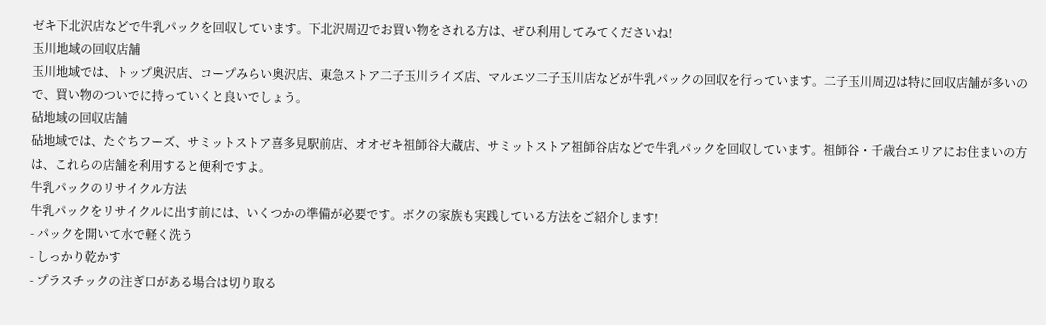ゼキ下北沢店などで牛乳パックを回収しています。下北沢周辺でお買い物をされる方は、ぜひ利用してみてくださいね!
玉川地域の回収店舗
玉川地域では、トップ奥沢店、コープみらい奥沢店、東急ストア二子玉川ライズ店、マルエツ二子玉川店などが牛乳パックの回収を行っています。二子玉川周辺は特に回収店舗が多いので、買い物のついでに持っていくと良いでしょう。
砧地域の回収店舗
砧地域では、たぐちフーズ、サミットストア喜多見駅前店、オオゼキ祖師谷大蔵店、サミットストア祖師谷店などで牛乳パックを回収しています。祖師谷・千歳台エリアにお住まいの方は、これらの店舗を利用すると便利ですよ。
牛乳パックのリサイクル方法
牛乳パックをリサイクルに出す前には、いくつかの準備が必要です。ボクの家族も実践している方法をご紹介します!
- パックを開いて水で軽く洗う
- しっかり乾かす
- プラスチックの注ぎ口がある場合は切り取る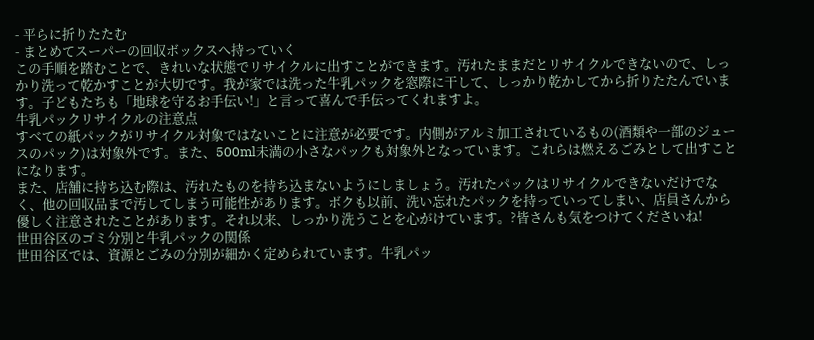- 平らに折りたたむ
- まとめてスーパーの回収ボックスへ持っていく
この手順を踏むことで、きれいな状態でリサイクルに出すことができます。汚れたままだとリサイクルできないので、しっかり洗って乾かすことが大切です。我が家では洗った牛乳パックを窓際に干して、しっかり乾かしてから折りたたんでいます。子どもたちも「地球を守るお手伝い!」と言って喜んで手伝ってくれますよ。
牛乳パックリサイクルの注意点
すべての紙パックがリサイクル対象ではないことに注意が必要です。内側がアルミ加工されているもの(酒類や一部のジュースのパック)は対象外です。また、500ml未満の小さなパックも対象外となっています。これらは燃えるごみとして出すことになります。
また、店舗に持ち込む際は、汚れたものを持ち込まないようにしましょう。汚れたパックはリサイクルできないだけでなく、他の回収品まで汚してしまう可能性があります。ボクも以前、洗い忘れたパックを持っていってしまい、店員さんから優しく注意されたことがあります。それ以来、しっかり洗うことを心がけています。?皆さんも気をつけてくださいね!
世田谷区のゴミ分別と牛乳パックの関係
世田谷区では、資源とごみの分別が細かく定められています。牛乳パッ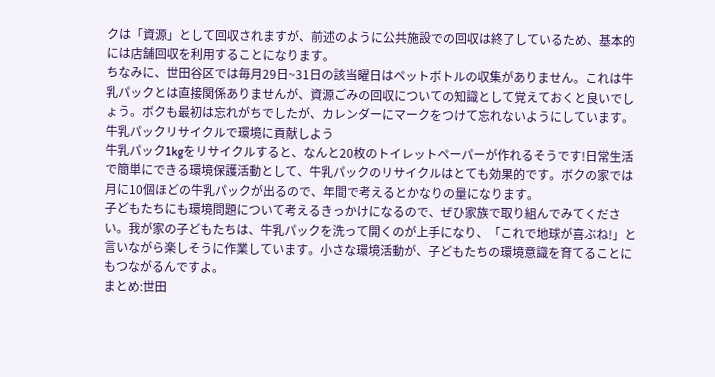クは「資源」として回収されますが、前述のように公共施設での回収は終了しているため、基本的には店舗回収を利用することになります。
ちなみに、世田谷区では毎月29日~31日の該当曜日はペットボトルの収集がありません。これは牛乳パックとは直接関係ありませんが、資源ごみの回収についての知識として覚えておくと良いでしょう。ボクも最初は忘れがちでしたが、カレンダーにマークをつけて忘れないようにしています。
牛乳パックリサイクルで環境に貢献しよう
牛乳パック1kgをリサイクルすると、なんと20枚のトイレットペーパーが作れるそうです!日常生活で簡単にできる環境保護活動として、牛乳パックのリサイクルはとても効果的です。ボクの家では月に10個ほどの牛乳パックが出るので、年間で考えるとかなりの量になります。
子どもたちにも環境問題について考えるきっかけになるので、ぜひ家族で取り組んでみてください。我が家の子どもたちは、牛乳パックを洗って開くのが上手になり、「これで地球が喜ぶね!」と言いながら楽しそうに作業しています。小さな環境活動が、子どもたちの環境意識を育てることにもつながるんですよ。
まとめ:世田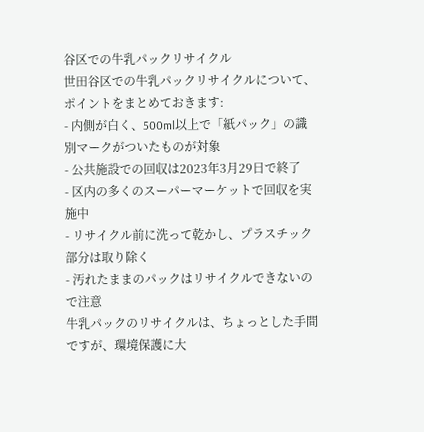谷区での牛乳パックリサイクル
世田谷区での牛乳パックリサイクルについて、ポイントをまとめておきます:
- 内側が白く、500ml以上で「紙パック」の識別マークがついたものが対象
- 公共施設での回収は2023年3月29日で終了
- 区内の多くのスーパーマーケットで回収を実施中
- リサイクル前に洗って乾かし、プラスチック部分は取り除く
- 汚れたままのパックはリサイクルできないので注意
牛乳パックのリサイクルは、ちょっとした手間ですが、環境保護に大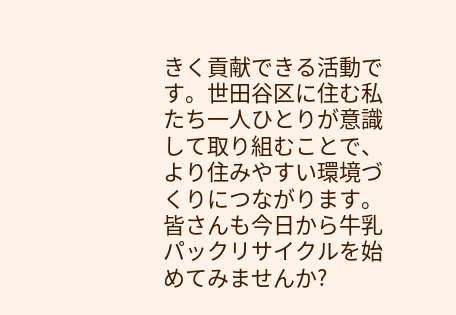きく貢献できる活動です。世田谷区に住む私たち一人ひとりが意識して取り組むことで、より住みやすい環境づくりにつながります。皆さんも今日から牛乳パックリサイクルを始めてみませんか?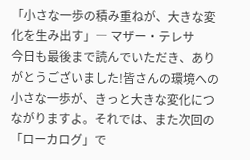「小さな一歩の積み重ねが、大きな変化を生み出す」― マザー・テレサ
今日も最後まで読んでいただき、ありがとうございました!皆さんの環境への小さな一歩が、きっと大きな変化につながりますよ。それでは、また次回の「ローカログ」で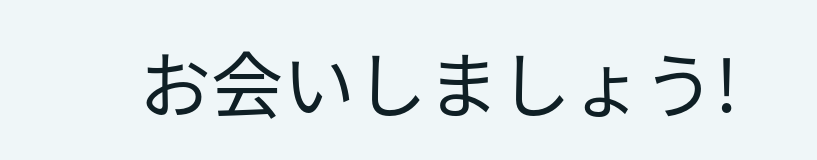お会いしましょう!